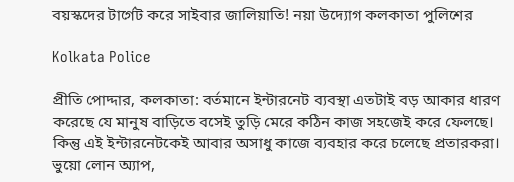বয়স্কদের টার্গেট করে সাইবার জালিয়াতি! নয়া উদ্যোগ কলকাতা পুলিশের

Kolkata Police

প্রীতি পোদ্দার, কলকাতা: বর্তমানে ইন্টারনেট ব্যবস্থা এতটাই বড় আকার ধারণ করেছে যে মানুষ বাড়িতে বসেই তুড়ি মেরে কঠিন কাজ সহজেই করে ফেলছে। কিন্তু এই ইন্টারনেটকেই আবার অসাধু কাজে ব্যবহার করে চলেছে প্রতারকরা। ভুয়ো লোন অ্যাপ,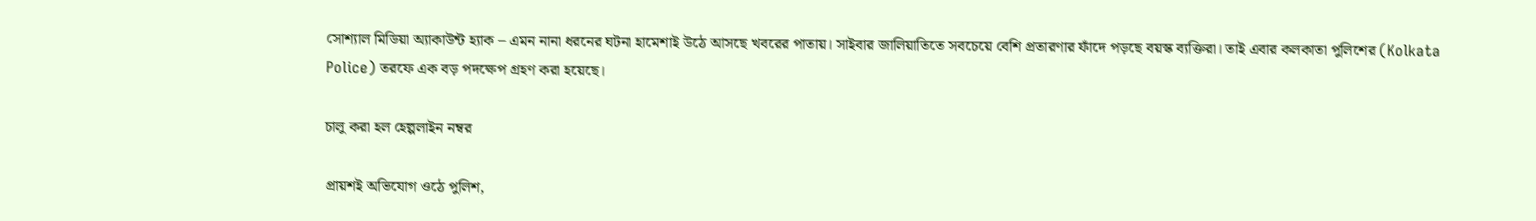সোশ্যাল মিডিয়া অ্যাকাউন্ট হ্যাক – এমন নানা ধরনের ঘটনা হামেশাই উঠে আসছে খবরের পাতায়। সাইবার জালিয়াতিতে সবচেয়ে বেশি প্রতারণার ফাঁদে পড়ছে বয়স্ক ব্যক্তিরা। তাই এবার কলকাতা পুলিশের (Kolkata Police) তরফে এক বড় পদক্ষেপ গ্রহণ করা হয়েছে।

চালু করা হল হেল্পলাইন নম্বর

প্রায়শই অভিযোগ ওঠে পুলিশ,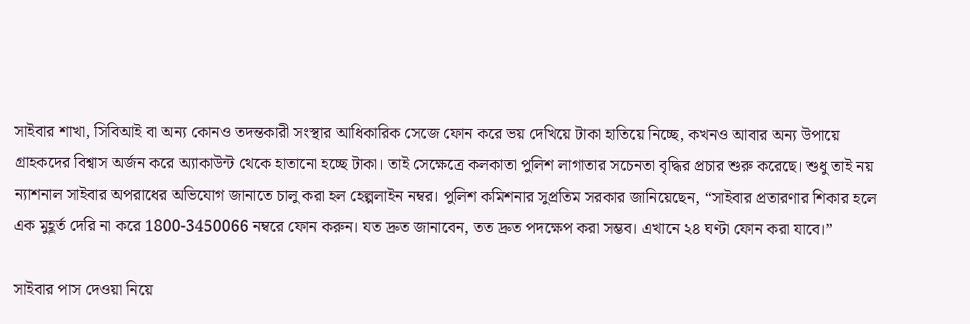সাইবার শাখা, সিবিআই বা অন্য কোনও তদন্তকারী সংস্থার আধিকারিক সেজে ফোন করে ভয় দেখিয়ে টাকা হাতিয়ে নিচ্ছে, কখনও আবার অন্য উপায়ে গ্রাহকদের বিশ্বাস অর্জন করে অ্যাকাউন্ট থেকে হাতানো হচ্ছে টাকা। তাই সেক্ষেত্রে কলকাতা পুলিশ লাগাতার সচেনতা বৃদ্ধির প্রচার শুরু করেছে। শুধু তাই নয় ন্যাশনাল সাইবার অপরাধের অভিযোগ জানাতে চালু করা হল হেল্পলাইন নম্বর। পুলিশ কমিশনার সুপ্রতিম সরকার জানিয়েছেন, “সাইবার প্রতারণার শিকার হলে এক মুহূর্ত দেরি না করে 1800-3450066 নম্বরে ফোন করুন। যত দ্রুত জানাবেন, তত দ্রুত পদক্ষেপ করা সম্ভব। এখানে ২৪ ঘণ্টা ফোন করা যাবে।”

সাইবার পাস দেওয়া নিয়ে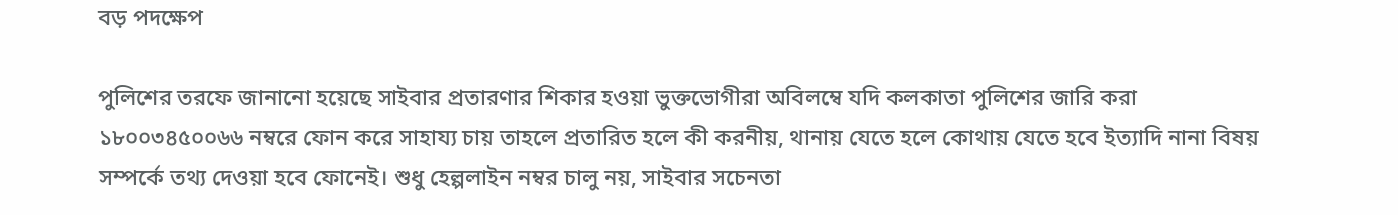বড় পদক্ষেপ

পুলিশের তরফে জানানো হয়েছে সাইবার প্রতারণার শিকার হওয়া ভুক্তভোগীরা অবিলম্বে যদি কলকাতা পুলিশের জারি করা ১৮০০৩৪৫০০৬৬ নম্বরে ফোন করে সাহায্য চায় তাহলে প্রতারিত হলে কী করনীয়, থানায় যেতে হলে কোথায় যেতে হবে ইত্যাদি নানা বিষয় সম্পর্কে তথ্য দেওয়া হবে ফোনেই। শুধু হেল্পলাইন নম্বর চালু নয়, সাইবার সচেনতা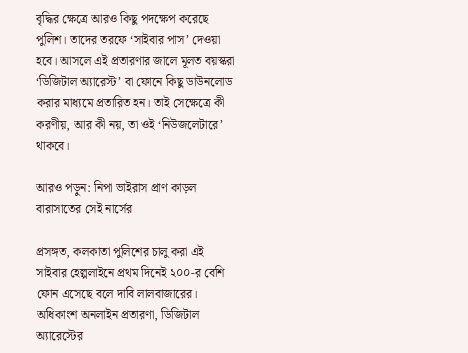বৃদ্ধির ক্ষেত্রে আরও কিছু পদক্ষেপ করেছে পুলিশ। তাদের তরফে ‘সাইবার পাস’ দেওয়া হবে। আসলে এই প্রতারণার জালে মূলত বয়স্করা ‘ডিজিটাল অ্যারেস্ট’ বা ফোনে কিছু ডাউনলোড করার মাধ্যমে প্রতারিত হন। তাই সেক্ষেত্রে কী করণীয়, আর কী নয়, তা ওই ‘নিউজলেটারে’ থাকবে।

আরও পড়ুন: নিপা ভাইরাস প্রাণ কাড়ল বারাসাতের সেই নার্সের

প্রসঙ্গত, কলকাতা পুলিশের চালু করা এই সাইবার হেল্পলাইনে প্রথম দিনেই ২০০-র বেশি ফোন এসেছে বলে দাবি লালবাজারের। অধিকাংশ অনলাইন প্রতারণা, ডিজিটাল অ্যারেস্টের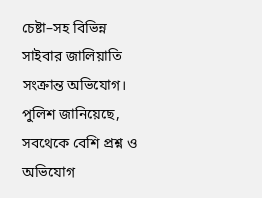চেষ্টা–সহ বিভিন্ন সাইবার জালিয়াতি সংক্রান্ত অভিযোগ। পুলিশ জানিয়েছে, সবথেকে বেশি প্রশ্ন ও অভিযোগ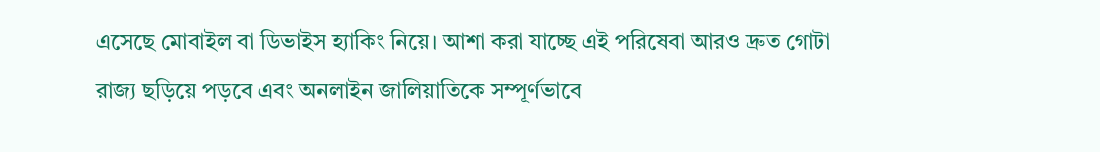এসেছে মোবাইল বা ডিভাইস হ্যাকিং নিয়ে। আশা করা যাচ্ছে এই পরিষেবা আরও দ্রুত গোটা রাজ্য ছড়িয়ে পড়বে এবং অনলাইন জালিয়াতিকে সম্পূর্ণভাবে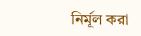নির্মূল করা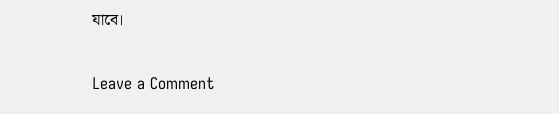যাবে।

Leave a Comment